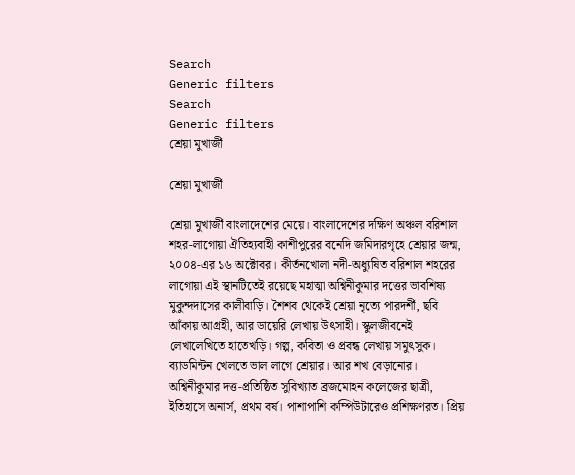Search
Generic filters
Search
Generic filters
শ্রেয়া মুখার্জী

শ্রেয়া মুখার্জী

শ্রেয়া মুখার্জী বাংলাদেশের মেয়ে। বাংলাদেশের দক্ষিণ অঞ্চল বরিশাল শহর-লাগোয়া ঐতিহ্যবাহী কাশীপুরের বনেদি জমিদারগৃহে শ্রেয়ার জন্ম, ২০০৪-এর ১৬ অক্টোবর। কীর্তনখোলা নদী-অধ‍্যুষিত বরিশাল শহরের লাগোয়া এই স্থানটিতেই রয়েছে মহাত্মা অশ্বিনীকুমার দত্তের ভাবশিষ্য মুকুন্দদাসের কালীবাড়ি। শৈশব থেকেই শ্রেয়া নৃত‍্যে পারদর্শী, ছবি আঁকায় আগ্রহী, আর ডায়েরি লেখায় উৎসাহী। স্কুলজীবনেই লেখালেখিতে হাতেখড়ি। গল্প, কবিতা ও প্রবন্ধ লেখায় সমুৎসুক। ব‍্যাডমিন্টন খেলতে ভাল লাগে শ্রেয়ার। আর শখ বেড়ানোর। অশ্বিনীকুমার দত্ত-প্রতিষ্ঠিত সুবিখ‍্যাত ব্রজমোহন কলেজের ছাত্রী, ইতিহাসে অনার্স, প্রথম বর্ষ। পাশাপাশি কম্পিউটারেও প্রশিক্ষণরত। প্রিয়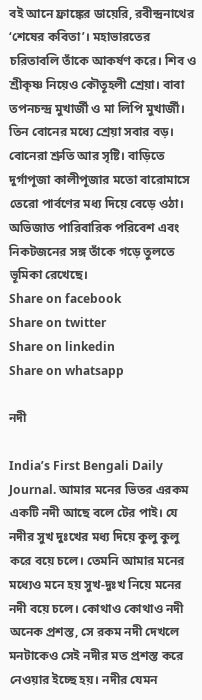বই আনে ফ্রাঙ্কের ডায়েরি, রবীন্দ্রনাথের ‘শেষের কবিতা’। মহাভারতের চরিতাবলি তাঁকে আকর্ষণ করে। শিব ও শ্রীকৃষ্ণ নিয়েও কৌতূহলী শ্রেয়া। বাবা তপনচন্দ্র মুখার্জী ও মা লিপি মুখার্জী। তিন বোনের মধ‍্যে শ্রেয়া সবার বড়। বোনেরা শ্রুতি আর সৃষ্টি। বাড়িতে দুর্গাপূজা কালীপূজার মতো বারোমাসে তেরো পার্বণের মধ‍্য দিয়ে বেড়ে ওঠা। অভিজাত পারিবারিক পরিবেশ এবং নিকটজনের সঙ্গ তাঁকে গড়ে তুলতে ভূমিকা রেখেছে।
Share on facebook
Share on twitter
Share on linkedin
Share on whatsapp

নদী

India’s First Bengali Daily Journal. আমার মনের ভিতর এরকম একটি নদী আছে বলে টের পাই। যে নদীর সুখ দুঃখের মধ্য দিয়ে কুলু কুলু করে বয়ে চলে। তেমনি আমার মনের মধ্যেও মনে হয় সুখ-দুঃখ নিয়ে মনের নদী বয়ে চলে। কোথাও কোথাও নদী অনেক প্রশস্ত, সে রকম নদী দেখলে মনটাকেও সেই নদীর মত প্রশস্ত করে নেওয়ার ইচ্ছে হয়। নদীর যেমন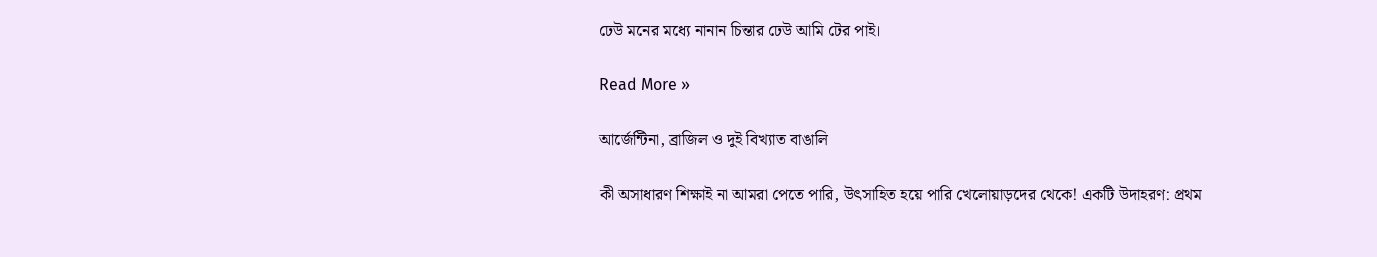ঢেউ মনের মধ্যে নানান চিন্তার ঢেউ আমি টের পাই।

Read More »

আর্জেন্টিনা, ব্রাজিল ও দুই বিখ্যাত বাঙালি

কী অসাধারণ শিক্ষাই না আমরা পেতে পারি, উৎসাহিত হয়ে পারি খেলোয়াড়দের থেকে! একটি উদাহরণ: প্রথম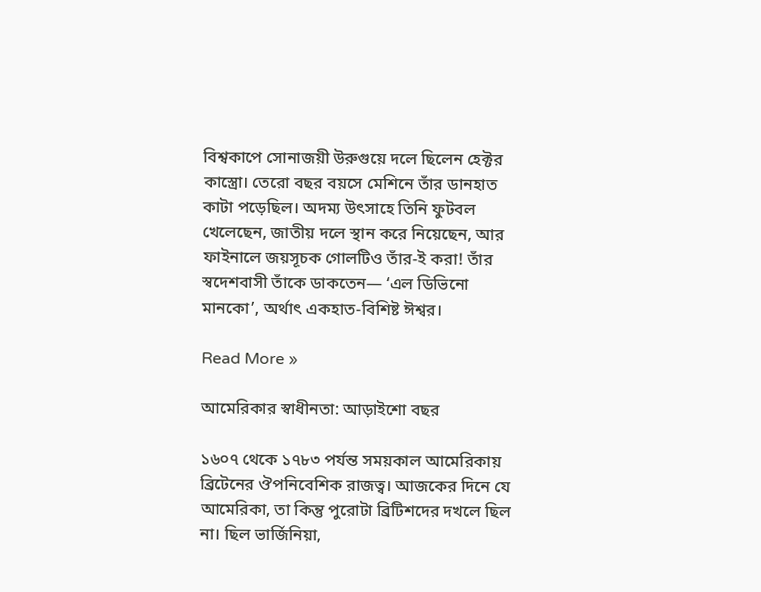বিশ্বকাপে সোনাজয়ী উরুগুয়ে দলে ছিলেন হেক্টর কাস্ত্রো। তেরো বছর বয়সে মেশিনে তাঁর ডানহাত কাটা পড়েছিল। অদম্য উৎসাহে তিনি ফুটবল খেলেছেন, জাতীয় দলে স্থান করে নিয়েছেন, আর ফাইনালে জয়সূচক গোলটিও তাঁর-ই করা! তাঁর স্বদেশবাসী তাঁকে ডাকতেন— ‘এল ডিভিনো মানকো’, অর্থাৎ একহাত-বিশিষ্ট ঈশ্বর।

Read More »

আমেরিকার স্বাধীনতা: আড়াইশো বছর

১৬০৭ থেকে ১৭৮৩ পর্যন্ত সময়কাল আমেরিকায় ব্রিটেনের ঔপনিবেশিক রাজত্ব। আজকের দিনে যে আমেরিকা, তা কিন্তু পুরোটা ব্রিটিশদের দখলে ছিল না। ছিল ভার্জিনিয়া,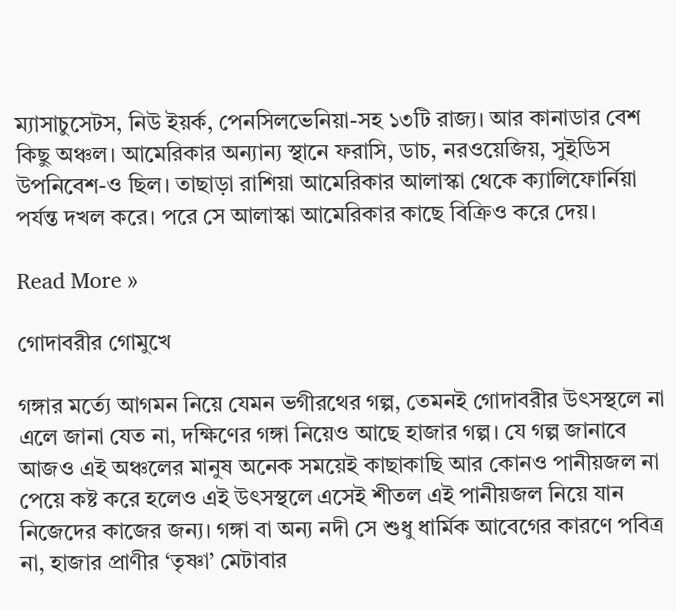ম্যাসাচুসেটস, নিউ ইয়র্ক, পেনসিলভেনিয়া-সহ ১৩টি রাজ্য। আর কানাডার বেশ কিছু অঞ্চল। আমেরিকার অন্যান্য স্থানে ফরাসি, ডাচ, নরওয়েজিয়, সুইডিস উপনিবেশ-ও ছিল। তাছাড়া রাশিয়া আমেরিকার আলাস্কা থেকে ক্যালিফোর্নিয়া পর্যন্ত দখল করে। পরে সে আলাস্কা আমেরিকার কাছে বিক্রিও করে দেয়।

Read More »

গোদাবরীর গোমুখে

গঙ্গার মর্ত্যে আগমন নিয়ে যেমন ভগীরথের গল্প, তেমনই গোদাবরীর উৎসস্থলে না এলে জানা যেত না, দক্ষিণের গঙ্গা নিয়েও আছে হাজার গল্প। যে গল্প জানাবে আজও এই অঞ্চলের মানুষ অনেক সময়েই কাছাকাছি আর কোনও পানীয়জল না পেয়ে কষ্ট করে হলেও এই উৎসস্থলে এসেই শীতল এই পানীয়জল নিয়ে যান নিজেদের কাজের জন্য। গঙ্গা বা অন্য নদী সে শুধু ধার্মিক আবেগের কারণে পবিত্র না, হাজার প্রাণীর ‘তৃষ্ণা’ মেটাবার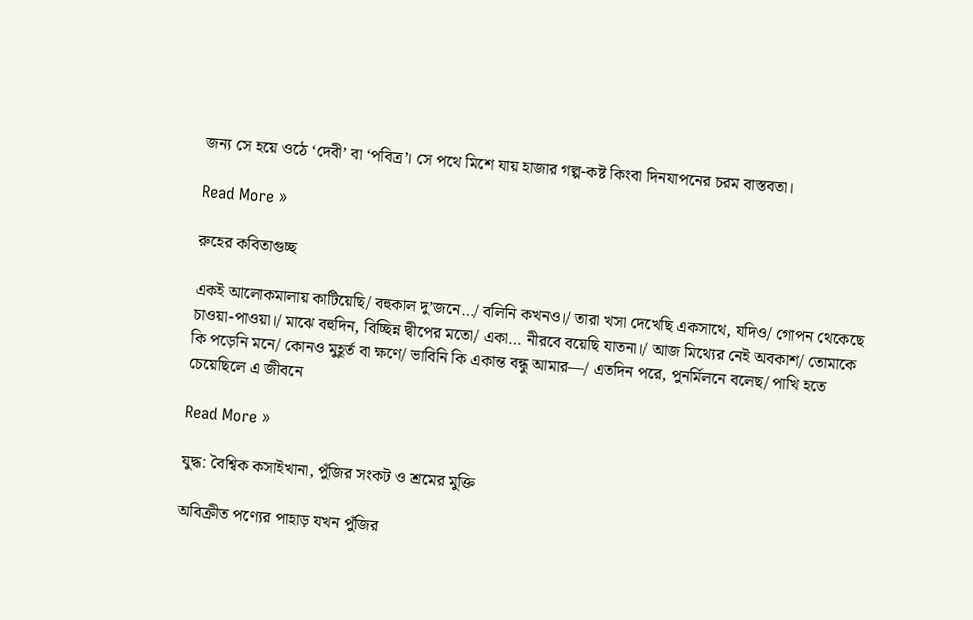জন্য সে হয়ে ওঠে ‘দেবী’ বা ‘পবিত্র’। সে পথে মিশে যায় হাজার গল্প-কষ্ট কিংবা দিনযাপনের চরম বাস্তবতা।

Read More »

রুহের কবিতাগুচ্ছ

একই আলোকমালায় কাটিয়েছি/ বহুকাল দু’জনে…/ বলিনি কখনও।/ তারা খসা দেখেছি একসাথে, যদিও/ গোপন থেকেছে চাওয়া-পাওয়া।/ মাঝে বহুদিন, বিচ্ছিন্ন দ্বীপের মতো/ একা… নীরবে বয়েছি যাতনা।/ আজ মিথ্যের নেই অবকাশ/ তোমাকে কি পড়েনি মনে/ কোনও মুহূর্ত বা ক্ষণে/ ভাবিনি কি একান্ত বন্ধু আমার—/ এতদিন পরে, পুনর্মিলনে বলেছ/ পাখি হতে চেয়েছিলে এ জীবনে

Read More »

যুদ্ধ: বৈশ্বিক কসাইখানা, পুঁজির সংকট ও শ্রমের মুক্তি

অবিক্রীত পণ্যের পাহাড় যখন পুঁজির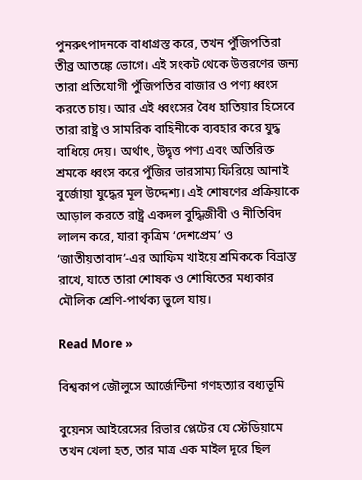পুনরুৎপাদনকে বাধাগ্রস্ত করে, তখন পুঁজিপতিরা তীব্র আতঙ্কে ভোগে। এই সংকট থেকে উত্তরণের জন্য তারা প্রতিযোগী পুঁজিপতির বাজার ও পণ্য ধ্বংস করতে চায়। আর এই ধ্বংসের বৈধ হাতিয়ার হিসেবে তারা রাষ্ট্র ও সামরিক বাহিনীকে ব্যবহার করে যুদ্ধ বাধিয়ে দেয়। অর্থাৎ, উদ্বৃত্ত পণ্য এবং অতিরিক্ত শ্রমকে ধ্বংস করে পুঁজির ভারসাম্য ফিরিয়ে আনাই বুর্জোয়া যুদ্ধের মূল উদ্দেশ্য। এই শোষণের প্রক্রিয়াকে আড়াল করতে রাষ্ট্র একদল বুদ্ধিজীবী ও নীতিবিদ লালন করে, যারা কৃত্রিম ‘দেশপ্রেম’ ও ‘জাতীয়তাবাদ’-এর আফিম খাইয়ে শ্রমিককে বিভ্রান্ত রাখে, যাতে তারা শোষক ও শোষিতের মধ্যকার মৌলিক শ্রেণি-পার্থক্য ভুলে যায়।

Read More »

বিশ্বকাপ জৌলুসে আর্জেন্টিনা গণহত্যার বধ্যভূমি

বুয়েনস আইরেসের রিভার প্লেটের যে স্টেডিয়ামে তখন খেলা হত, তার মাত্র এক মাইল দূরে ছিল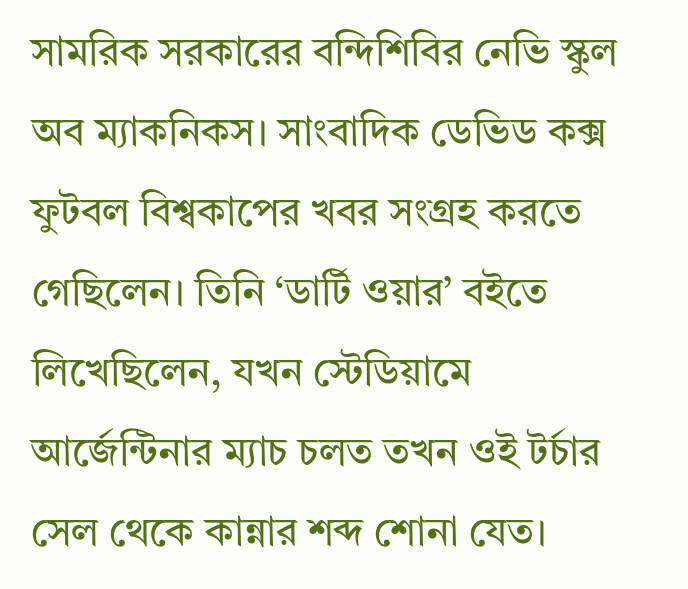সামরিক সরকারের বন্দিশিবির নেভি স্কুল অব ম্যাকনিকস। সাংবাদিক ডেভিড কক্স ফুটবল বিশ্বকাপের খবর সংগ্রহ করতে গেছিলেন। তিনি ‘ডার্টি ওয়ার’ বইতে লিখেছিলেন, যখন স্টেডিয়ামে আর্জেন্টিনার ম্যাচ চলত তখন ওই টর্চার সেল থেকে কান্নার শব্দ শোনা যেত।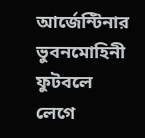আর্জেন্টিনার ভুবনমোহিনী ফুটবলে লেগে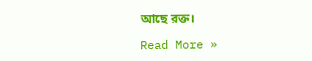আছে রক্ত।

Read More »